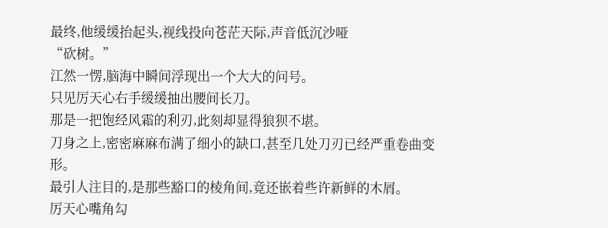最终,他缓缓抬起头,视线投向苍茫天际,声音低沉沙哑
“砍树。”
江然一愣,脑海中瞬间浮现出一个大大的问号。
只见厉天心右手缓缓抽出腰间长刀。
那是一把饱经风霜的利刃,此刻却显得狼狈不堪。
刀身之上,密密麻麻布满了细小的缺口,甚至几处刀刃已经严重卷曲变形。
最引人注目的,是那些豁口的棱角间,竟还嵌着些许新鲜的木屑。
厉天心嘴角勾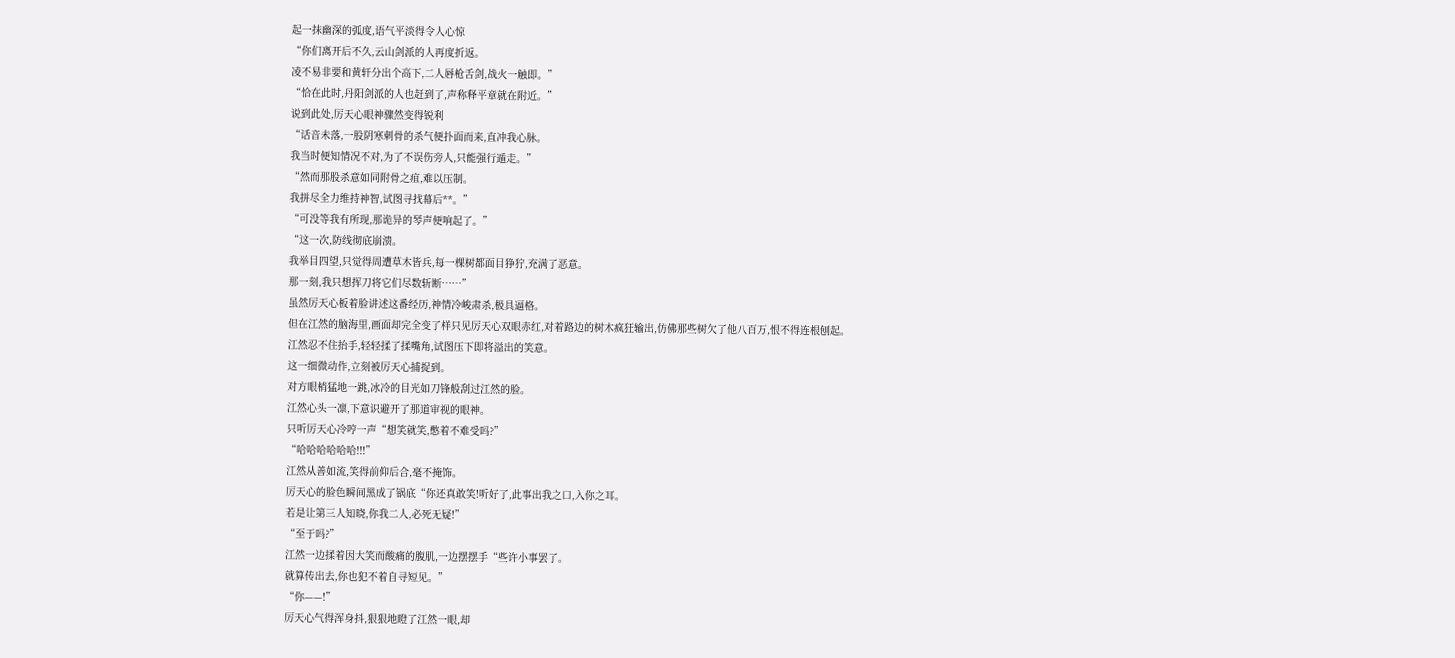起一抹幽深的弧度,语气平淡得令人心惊
“你们离开后不久,云山剑派的人再度折返。
凌不易非要和黄轩分出个高下,二人唇枪舌剑,战火一触即。”
“恰在此时,丹阳剑派的人也赶到了,声称释平章就在附近。”
说到此处,厉天心眼神骤然变得锐利
“话音未落,一股阴寒刺骨的杀气便扑面而来,直冲我心脉。
我当时便知情况不对,为了不误伤旁人,只能强行遁走。”
“然而那股杀意如同附骨之疽,难以压制。
我拼尽全力维持神智,试图寻找幕后**。”
“可没等我有所现,那诡异的琴声便响起了。”
“这一次,防线彻底崩溃。
我举目四望,只觉得周遭草木皆兵,每一棵树都面目狰狞,充满了恶意。
那一刻,我只想挥刀将它们尽数斩断……”
虽然厉天心板着脸讲述这番经历,神情冷峻肃杀,极具逼格。
但在江然的脑海里,画面却完全变了样只见厉天心双眼赤红,对着路边的树木疯狂输出,仿佛那些树欠了他八百万,恨不得连根刨起。
江然忍不住抬手,轻轻揉了揉嘴角,试图压下即将溢出的笑意。
这一细微动作,立刻被厉天心捕捉到。
对方眼梢猛地一跳,冰冷的目光如刀锋般刮过江然的脸。
江然心头一凛,下意识避开了那道审视的眼神。
只听厉天心冷哼一声“想笑就笑,憋着不难受吗?”
“哈哈哈哈哈哈!!!”
江然从善如流,笑得前仰后合,毫不掩饰。
厉天心的脸色瞬间黑成了锅底“你还真敢笑!听好了,此事出我之口,入你之耳。
若是让第三人知晓,你我二人,必死无疑!”
“至于吗?”
江然一边揉着因大笑而酸痛的腹肌,一边摆摆手“些许小事罢了。
就算传出去,你也犯不着自寻短见。”
“你——!”
厉天心气得浑身抖,狠狠地瞪了江然一眼,却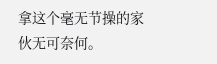拿这个毫无节操的家伙无可奈何。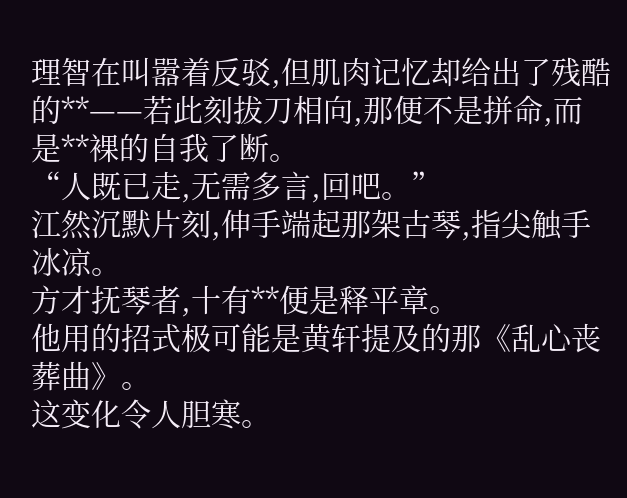理智在叫嚣着反驳,但肌肉记忆却给出了残酷的**——若此刻拔刀相向,那便不是拼命,而是**裸的自我了断。
“人既已走,无需多言,回吧。”
江然沉默片刻,伸手端起那架古琴,指尖触手冰凉。
方才抚琴者,十有**便是释平章。
他用的招式极可能是黄轩提及的那《乱心丧葬曲》。
这变化令人胆寒。